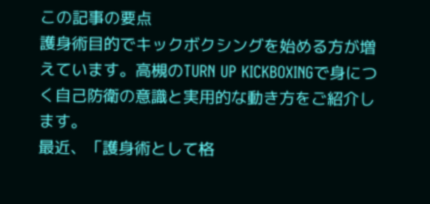この記事の要点
護身術目的でキックボクシングを始める方が増えています。高槻のTURN UP KICKBOXINGで身につく自己防衛の意識と実用的な動き方をご紹介します。
最近、「護身術として格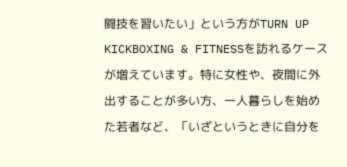闘技を習いたい」という方がTURN UP KICKBOXING & FITNESSを訪れるケースが増えています。特に女性や、夜間に外出することが多い方、一人暮らしを始めた若者など、「いざというときに自分を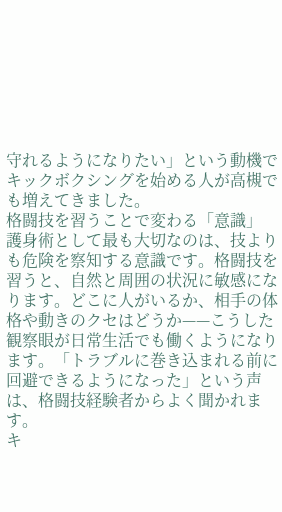守れるようになりたい」という動機でキックボクシングを始める人が高槻でも増えてきました。
格闘技を習うことで変わる「意識」
護身術として最も大切なのは、技よりも危険を察知する意識です。格闘技を習うと、自然と周囲の状況に敏感になります。どこに人がいるか、相手の体格や動きのクセはどうか——こうした観察眼が日常生活でも働くようになります。「トラブルに巻き込まれる前に回避できるようになった」という声は、格闘技経験者からよく聞かれます。
キ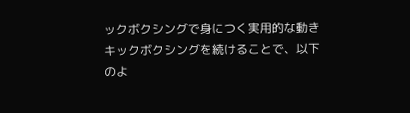ックボクシングで身につく実用的な動き
キックボクシングを続けることで、以下のよ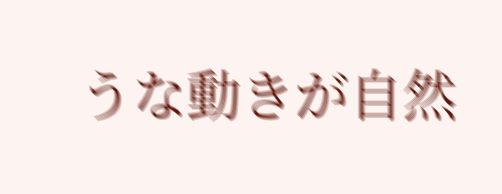うな動きが自然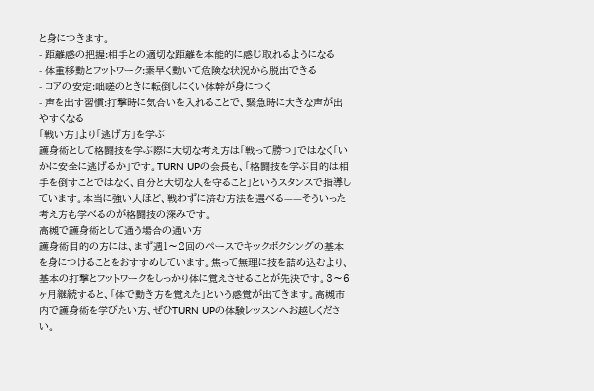と身につきます。
- 距離感の把握:相手との適切な距離を本能的に感じ取れるようになる
- 体重移動とフットワーク:素早く動いて危険な状況から脱出できる
- コアの安定:咄嗟のときに転倒しにくい体幹が身につく
- 声を出す習慣:打撃時に気合いを入れることで、緊急時に大きな声が出やすくなる
「戦い方」より「逃げ方」を学ぶ
護身術として格闘技を学ぶ際に大切な考え方は「戦って勝つ」ではなく「いかに安全に逃げるか」です。TURN UPの会長も、「格闘技を学ぶ目的は相手を倒すことではなく、自分と大切な人を守ること」というスタンスで指導しています。本当に強い人ほど、戦わずに済む方法を選べる——そういった考え方も学べるのが格闘技の深みです。
高槻で護身術として通う場合の通い方
護身術目的の方には、まず週1〜2回のペースでキックボクシングの基本を身につけることをおすすめしています。焦って無理に技を詰め込むより、基本の打撃とフットワークをしっかり体に覚えさせることが先決です。3〜6ヶ月継続すると、「体で動き方を覚えた」という感覚が出てきます。高槻市内で護身術を学びたい方、ぜひTURN UPの体験レッスンへお越しください。